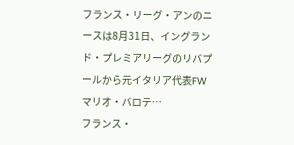フランス・リーグ・アンのニースは8月31日、イングランド・プレミアリーグのリバプールから元イタリア代表FWマリオ・バロテ…
フランス・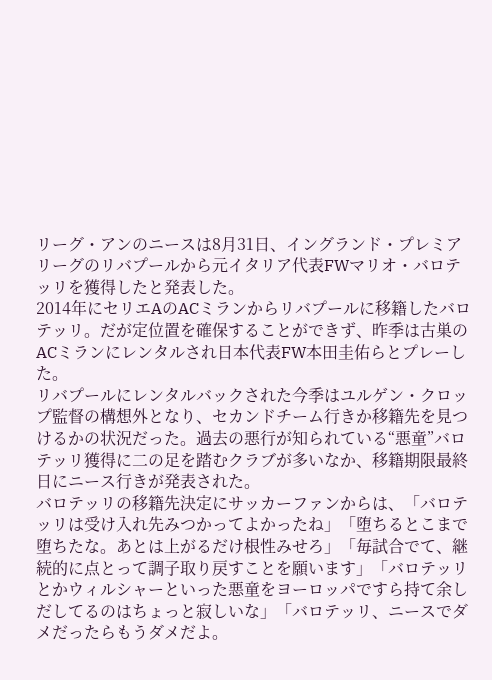リーグ・アンのニースは8月31日、イングランド・プレミアリーグのリバプールから元イタリア代表FWマリオ・バロテッリを獲得したと発表した。
2014年にセリエAのACミランからリバプールに移籍したバロテッリ。だが定位置を確保することができず、昨季は古巣のACミランにレンタルされ日本代表FW本田圭佑らとプレーした。
リバプールにレンタルバックされた今季はユルゲン・クロップ監督の構想外となり、セカンドチーム行きか移籍先を見つけるかの状況だった。過去の悪行が知られている“悪童”バロテッリ獲得に二の足を踏むクラブが多いなか、移籍期限最終日にニース行きが発表された。
バロテッリの移籍先決定にサッカーファンからは、「バロテッリは受け入れ先みつかってよかったね」「堕ちるとこまで堕ちたな。あとは上がるだけ根性みせろ」「毎試合でて、継続的に点とって調子取り戻すことを願います」「バロテッリとかウィルシャーといった悪童をヨーロッパですら持て余しだしてるのはちょっと寂しいな」「バロテッリ、ニースでダメだったらもうダメだよ。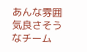あんな雰囲気良さそうなチーム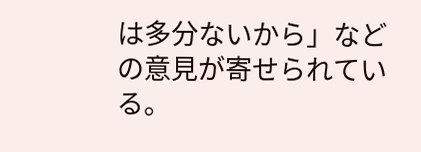は多分ないから」などの意見が寄せられている。